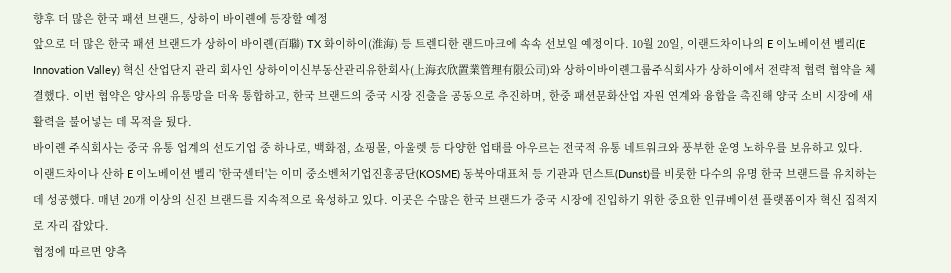향후 더 많은 한국 패션 브랜드, 상하이 바이롄에 등장할 예정
앞으로 더 많은 한국 패션 브랜드가 상하이 바이롄(百聯) TX 화이하이(淮海) 등 트렌디한 랜드마크에 속속 선보일 예정이다. 10월 20일, 이랜드차이나의 E 이노베이션 벨리(E Innovation Valley) 혁신 산업단지 관리 회사인 상하이이신부동산관리유한회사(上海衣欣置業管理有限公司)와 상하이바이롄그룹주식회사가 상하이에서 전략적 협력 협약을 체결했다. 이번 협약은 양사의 유통망을 더욱 통합하고, 한국 브랜드의 중국 시장 진출을 공동으로 추진하며, 한중 패션문화산업 자원 연계와 융합을 촉진해 양국 소비 시장에 새 활력을 불어넣는 데 목적을 뒀다.
바이롄 주식회사는 중국 유통 업계의 선도기업 중 하나로, 백화점, 쇼핑몰, 아울렛 등 다양한 업태를 아우르는 전국적 유통 네트워크와 풍부한 운영 노하우를 보유하고 있다.
이랜드차이나 산하 E 이노베이션 벨리 '한국센터'는 이미 중소벤처기업진흥공단(KOSME) 동북아대표처 등 기관과 던스트(Dunst)를 비롯한 다수의 유명 한국 브랜드를 유치하는 데 성공했다. 매년 20개 이상의 신진 브랜드를 지속적으로 육성하고 있다. 이곳은 수많은 한국 브랜드가 중국 시장에 진입하기 위한 중요한 인큐베이션 플랫폼이자 혁신 집적지로 자리 잡았다.
협정에 따르면 양측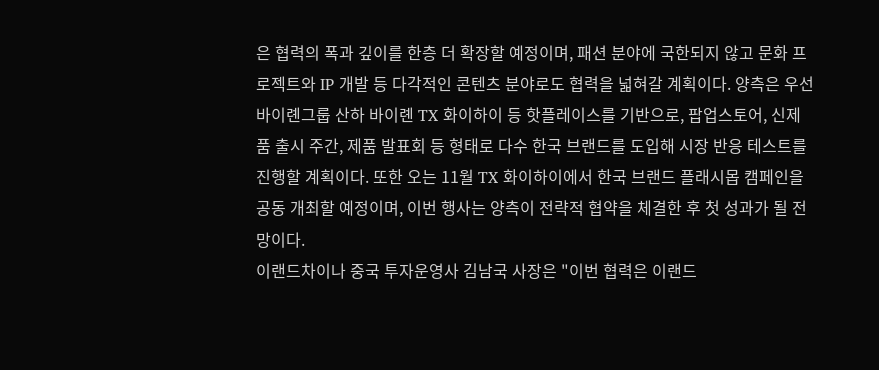은 협력의 폭과 깊이를 한층 더 확장할 예정이며, 패션 분야에 국한되지 않고 문화 프로젝트와 IP 개발 등 다각적인 콘텐츠 분야로도 협력을 넓혀갈 계획이다. 양측은 우선 바이롄그룹 산하 바이롄 TX 화이하이 등 핫플레이스를 기반으로, 팝업스토어, 신제품 출시 주간, 제품 발표회 등 형태로 다수 한국 브랜드를 도입해 시장 반응 테스트를 진행할 계획이다. 또한 오는 11월 TX 화이하이에서 한국 브랜드 플래시몹 캠페인을 공동 개최할 예정이며, 이번 행사는 양측이 전략적 협약을 체결한 후 첫 성과가 될 전망이다.
이랜드차이나 중국 투자운영사 김남국 사장은 "이번 협력은 이랜드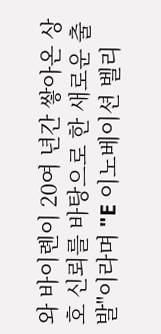와 바이롄이 20여 년간 쌓아온 상호 신뢰를 바탕으로 한 새로운 출발"이라며 "E 이노베이션 벨리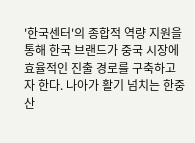'한국센터'의 종합적 역량 지원을 통해 한국 브랜드가 중국 시장에 효율적인 진출 경로를 구축하고자 한다. 나아가 활기 넘치는 한중 산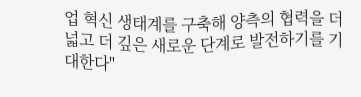업 혁신 생태계를 구축해 양측의 협력을 더 넓고 더 깊은 새로운 단계로 발전하기를 기대한다"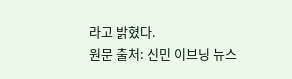라고 밝혔다.
원문 출처: 신민 이브닝 뉴스